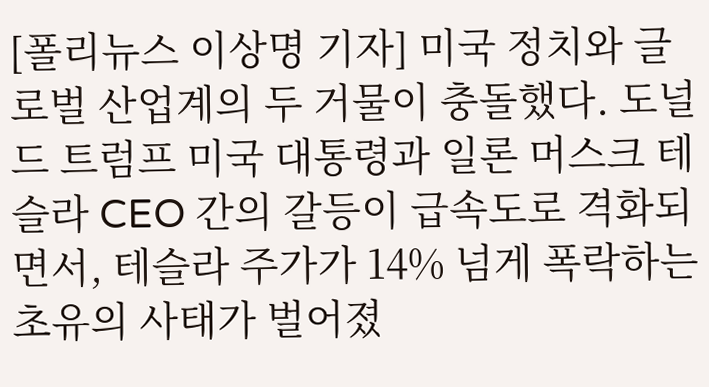[폴리뉴스 이상명 기자] 미국 정치와 글로벌 산업계의 두 거물이 충돌했다. 도널드 트럼프 미국 대통령과 일론 머스크 테슬라 CEO 간의 갈등이 급속도로 격화되면서, 테슬라 주가가 14% 넘게 폭락하는 초유의 사태가 벌어졌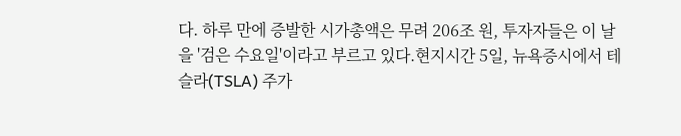다. 하루 만에 증발한 시가총액은 무려 206조 원, 투자자들은 이 날을 '검은 수요일'이라고 부르고 있다.현지시간 5일, 뉴욕증시에서 테슬라(TSLA) 주가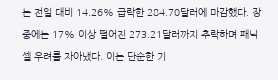는 전일 대비 14.26% 급락한 284.70달러에 마감했다. 장중에는 17% 이상 떨어진 273.21달러까지 추락하며 패닉셀 우려를 자아냈다. 이는 단순한 기